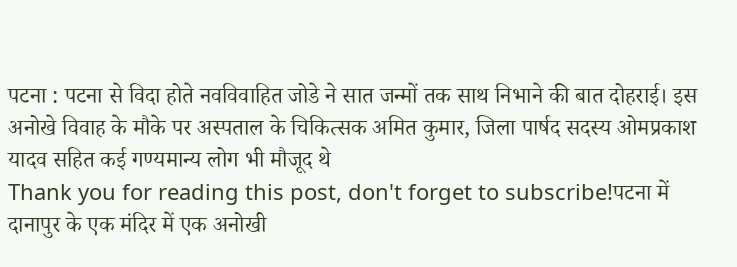पटना : पटना से विदा होते नवविवाहित जोडे ने सात जन्मों तक साथ निभाने की बात दोहराई। इस अनोखे विवाह के मौके पर अस्पताल के चिकित्सक अमित कुमार, जिला पार्षद सदस्य ओमप्रकाश यादव सहित कई गण्यमान्य लोग भी मौजूद थे
Thank you for reading this post, don't forget to subscribe!पटना में दानापुर के एक मंदिर में एक अनोखी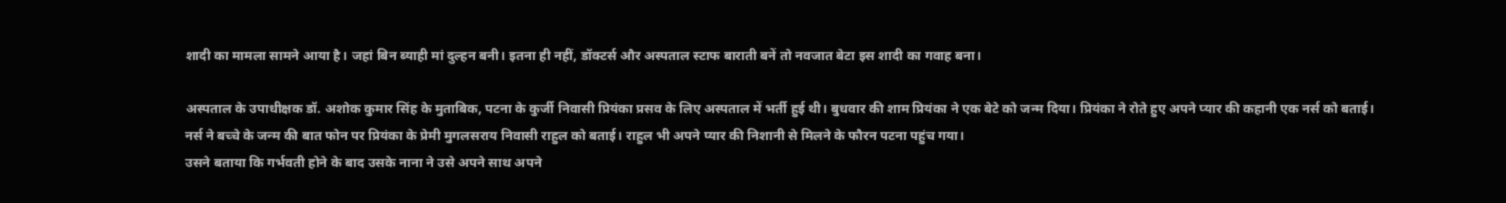शादी का मामला सामने आया है। जहां बिन ब्याही मां दुल्हन बनी। इतना ही नहीं, डॉक्टर्स और अस्पताल स्टाफ बाराती बनें तो नवजात बेटा इस शादी का गवाह बना।

अस्पताल के उपाधीक्षक डॉ. अशोक कुमार सिंह के मुताबिक, पटना के कुर्जी निवासी प्रियंका प्रसव के लिए अस्पताल में भर्ती हुई थी। बुधवार की शाम प्रियंका ने एक बेटे को जन्म दिया। प्रियंका ने रोते हुए अपने प्यार की कहानी एक नर्स को बताई।
नर्स ने बच्चे के जन्म की बात फोन पर प्रियंका के प्रेमी मुगलसराय निवासी राहुल को बताई। राहुल भी अपने प्यार की निशानी से मिलने के फौरन पटना पहुंच गया।
उसने बताया कि गर्भवती होने के बाद उसके नाना ने उसे अपने साथ अपने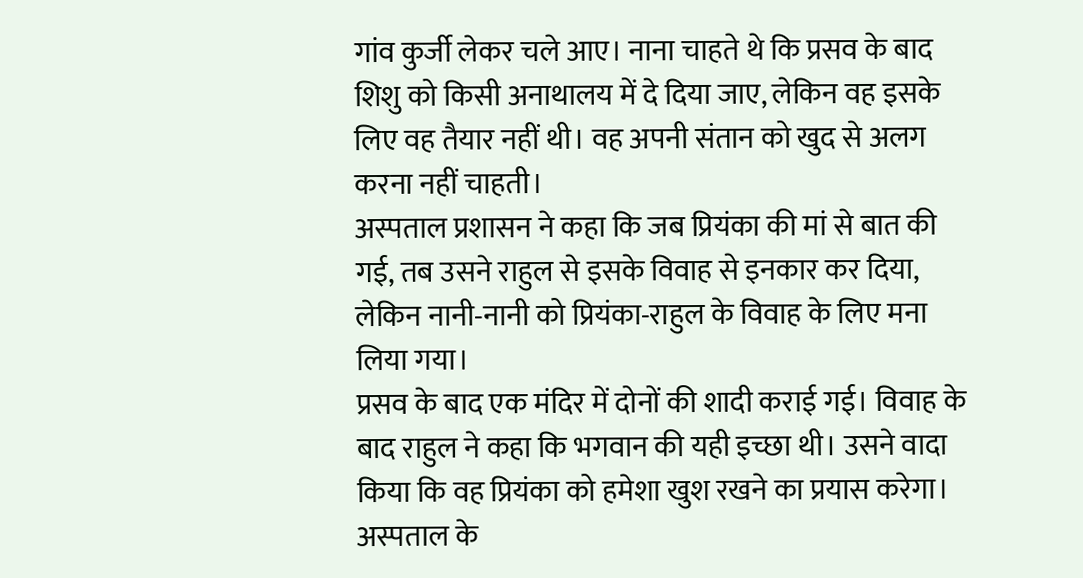गांव कुर्जी लेकर चले आए। नाना चाहते थे कि प्रसव के बाद शिशु को किसी अनाथालय में दे दिया जाए, लेकिन वह इसके लिए वह तैयार नहीं थी। वह अपनी संतान को खुद से अलग करना नहीं चाहती।
अस्पताल प्रशासन ने कहा कि जब प्रियंका की मां से बात की गई, तब उसने राहुल से इसके विवाह से इनकार कर दिया, लेकिन नानी-नानी को प्रियंका-राहुल के विवाह के लिए मना लिया गया।
प्रसव के बाद एक मंदिर में दोनों की शादी कराई गई। विवाह के बाद राहुल ने कहा कि भगवान की यही इच्छा थी। उसने वादा किया कि वह प्रियंका को हमेशा खुश रखने का प्रयास करेगा। अस्पताल के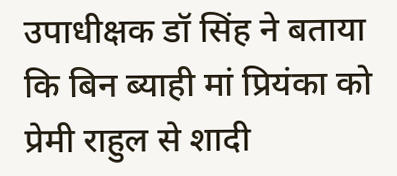उपाधीक्षक डॉ सिंह ने बताया कि बिन ब्याही मां प्रियंका को प्रेमी राहुल से शादी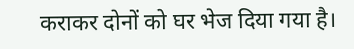कराकर दोनों को घर भेज दिया गया है।